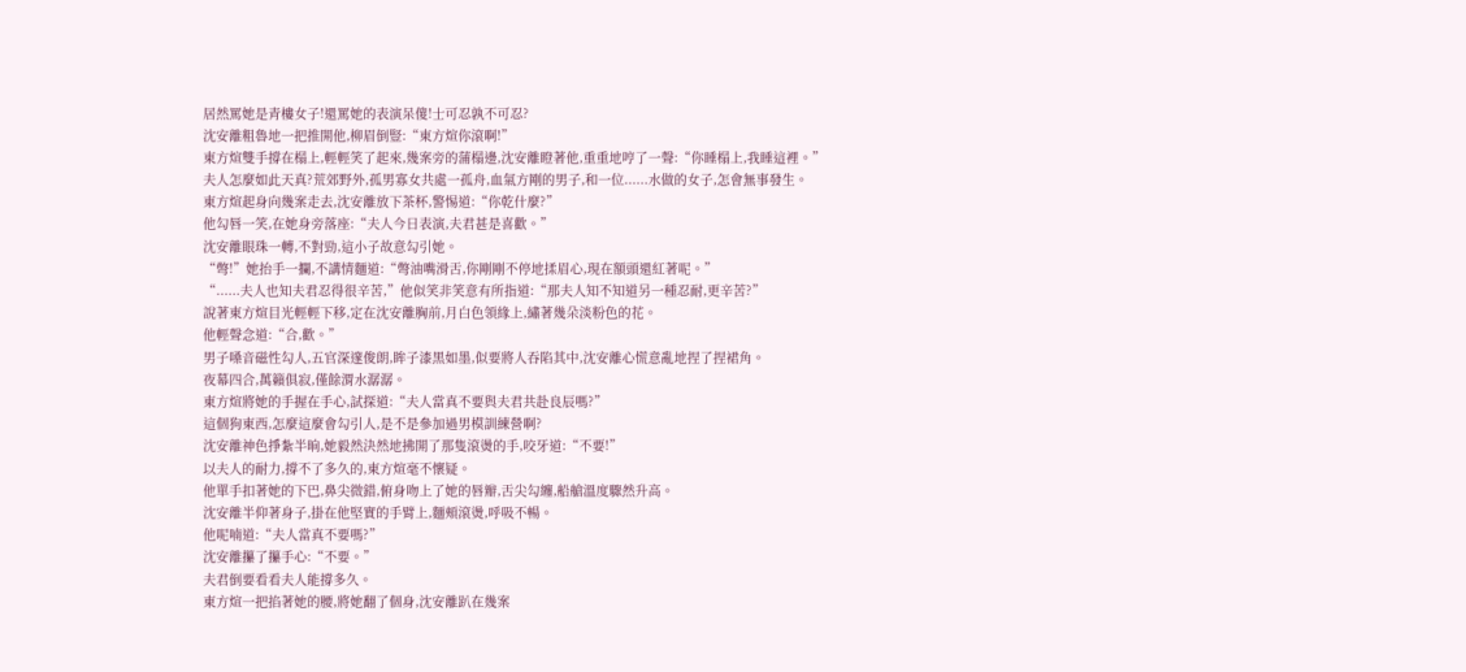居然罵她是青樓女子!還罵她的表演呆傻!士可忍孰不可忍?
沈安離粗魯地一把推開他,柳眉倒豎:“東方煊你滾啊!”
東方煊雙手撐在榻上,輕輕笑了起來,幾案旁的蒲榻邊,沈安離瞪著他,重重地哼了一聲:“你睡榻上,我睡這裡。”
夫人怎麼如此天真?荒郊野外,孤男寡女共處一孤舟,血氣方剛的男子,和一位......水做的女子,怎會無事發生。
東方煊起身向幾案走去,沈安離放下茶杯,警惕道:“你乾什麼?”
他勾唇一笑,在她身旁落座:“夫人今日表演,夫君甚是喜歡。”
沈安離眼珠一轉,不對勁,這小子故意勾引她。
“彆!”她抬手一攔,不講情麵道:“彆油嘴滑舌,你剛剛不停地揉眉心,現在額頭還紅著呢。”
“......夫人也知夫君忍得很辛苦,”他似笑非笑意有所指道:“那夫人知不知道另一種忍耐,更辛苦?”
說著東方煊目光輕輕下移,定在沈安離胸前,月白色領緣上,繡著幾朵淡粉色的花。
他輕聲念道:“合,歡。”
男子嗓音磁性勾人,五官深邃俊朗,眸子漆黑如墨,似要將人吞陷其中,沈安離心慌意亂地捏了捏裙角。
夜幕四合,萬籟俱寂,僅餘渭水潺潺。
東方煊將她的手握在手心,試探道:“夫人當真不要與夫君共赴良辰嗎?”
這個狗東西,怎麼這麼會勾引人,是不是參加過男模訓練營啊?
沈安離神色掙紮半晌,她毅然決然地拂開了那隻滾燙的手,咬牙道:“不要!”
以夫人的耐力,撐不了多久的,東方煊毫不懷疑。
他單手扣著她的下巴,鼻尖微錯,俯身吻上了她的唇瓣,舌尖勾纏,船艙溫度驟然升高。
沈安離半仰著身子,掛在他堅實的手臂上,麵頰滾燙,呼吸不暢。
他呢喃道:“夫人當真不要嗎?”
沈安離攥了攥手心:“不要。”
夫君倒要看看夫人能撐多久。
東方煊一把掐著她的腰,將她翻了個身,沈安離趴在幾案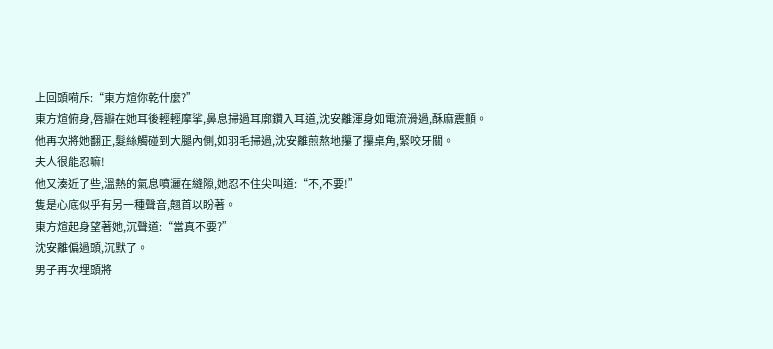上回頭嗬斥:“東方煊你乾什麼?”
東方煊俯身,唇瓣在她耳後輕輕摩挲,鼻息掃過耳廓鑽入耳道,沈安離渾身如電流滑過,酥麻震顫。
他再次將她翻正,髮絲觸碰到大腿內側,如羽毛掃過,沈安離煎熬地攥了攥桌角,緊咬牙關。
夫人很能忍嘛!
他又湊近了些,溫熱的氣息噴灑在縫隙,她忍不住尖叫道:“不,不要!”
隻是心底似乎有另一種聲音,翹首以盼著。
東方煊起身望著她,沉聲道:“當真不要?”
沈安離偏過頭,沉默了。
男子再次埋頭將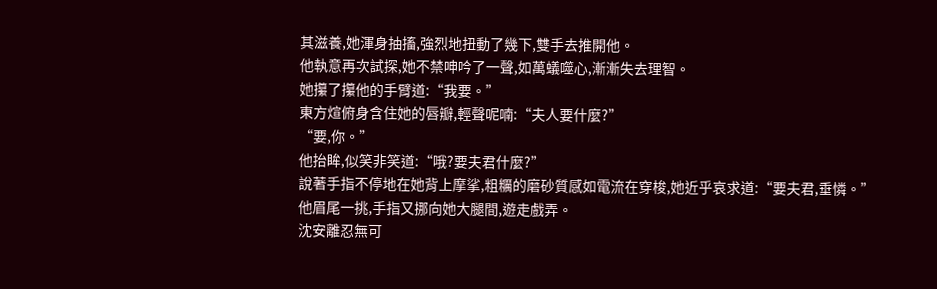其滋養,她渾身抽搐,強烈地扭動了幾下,雙手去推開他。
他執意再次試探,她不禁呻吟了一聲,如萬蟻噬心,漸漸失去理智。
她攥了攥他的手臂道:“我要。”
東方煊俯身含住她的唇瓣,輕聲呢喃:“夫人要什麼?”
“要,你。”
他抬眸,似笑非笑道:“哦?要夫君什麼?”
說著手指不停地在她背上摩挲,粗糲的磨砂質感如電流在穿梭,她近乎哀求道:“要夫君,垂憐。”
他眉尾一挑,手指又挪向她大腿間,遊走戲弄。
沈安離忍無可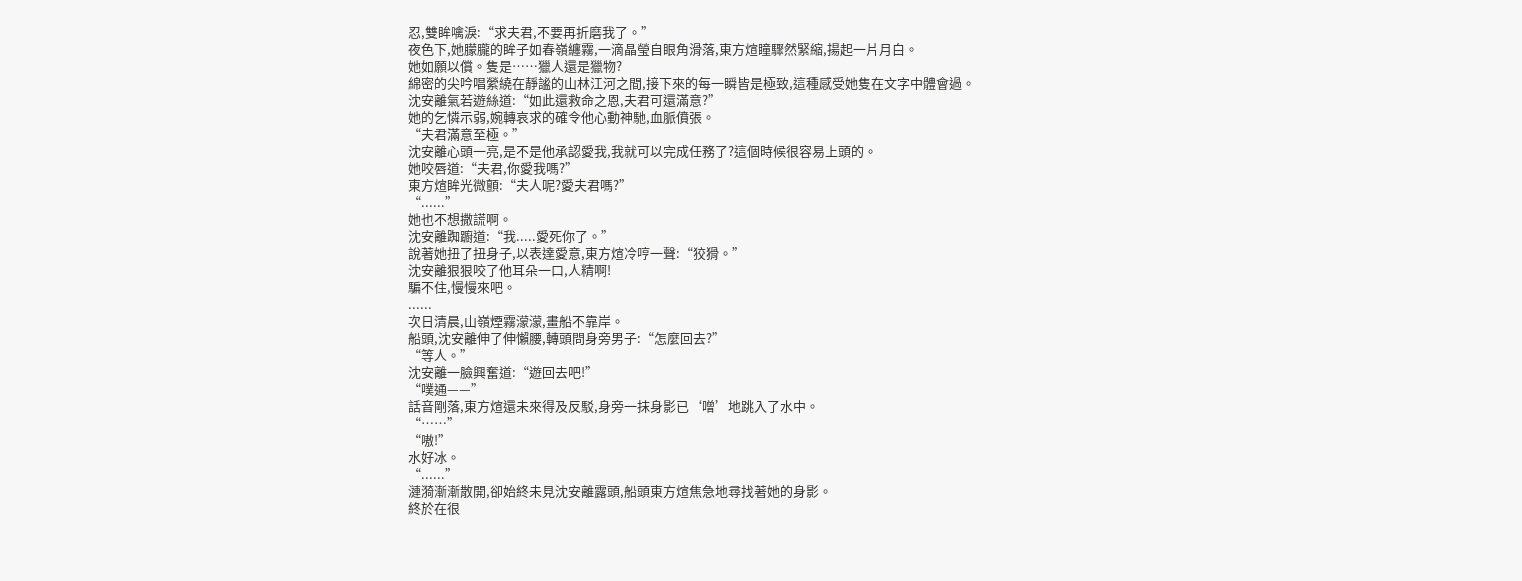忍,雙眸噙淚:“求夫君,不要再折磨我了。”
夜色下,她朦朧的眸子如春嶺纏霧,一滴晶瑩自眼角滑落,東方煊瞳驟然緊縮,揚起一片月白。
她如願以償。隻是……獵人還是獵物?
綿密的尖吟唱縈繞在靜謐的山林江河之間,接下來的每一瞬皆是極致,這種感受她隻在文字中體會過。
沈安離氣若遊絲道:“如此還救命之恩,夫君可還滿意?”
她的乞憐示弱,婉轉哀求的確令他心動神馳,血脈僨張。
“夫君滿意至極。”
沈安離心頭一亮,是不是他承認愛我,我就可以完成任務了?這個時候很容易上頭的。
她咬唇道:“夫君,你愛我嗎?”
東方煊眸光微顫:“夫人呢?愛夫君嗎?”
“......”
她也不想撒謊啊。
沈安離踟躕道:“我.....愛死你了。”
說著她扭了扭身子,以表達愛意,東方煊冷哼一聲:“狡猾。”
沈安離狠狠咬了他耳朵一口,人精啊!
騙不住,慢慢來吧。
......
次日清晨,山嶺煙霧濛濛,畫船不靠岸。
船頭,沈安離伸了伸懶腰,轉頭問身旁男子:“怎麼回去?”
“等人。”
沈安離一臉興奮道:“遊回去吧!”
“噗通——”
話音剛落,東方煊還未來得及反駁,身旁一抹身影已‘噌’地跳入了水中。
“……”
“嗷!”
水好冰。
“......”
漣漪漸漸散開,卻始終未見沈安離露頭,船頭東方煊焦急地尋找著她的身影。
終於在很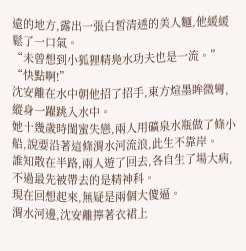遠的地方,露出一張白皙清透的美人麵,他緩緩鬆了一口氣。
“未曾想到小狐狸精鳧水功夫也是一流。”
“快點啊!”
沈安離在水中朝他招了招手,東方煊墨眸微彎,縱身一躍跳入水中。
她十幾歲時閨蜜失戀,兩人用礦泉水瓶做了條小船,說要沿著這條渭水河流浪,此生不靠岸。
誰知散在半路,兩人遊了回去,各自生了場大病,不過最先被帶去的是精神科。
現在回想起來,無疑是兩個大傻逼。
渭水河邊,沈安離擰著衣裙上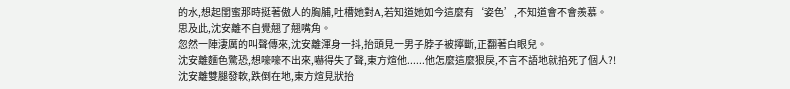的水,想起閨蜜那時挺著傲人的胸脯,吐槽她對A,若知道她如今這麼有‘姿色’,不知道會不會羨慕。
思及此,沈安離不自覺翹了翹嘴角。
忽然一陣淒厲的叫聲傳來,沈安離渾身一抖,抬頭見一男子脖子被擰斷,正翻著白眼兒。
沈安離麵色驚恐,想嚎嚎不出來,嚇得失了聲,東方煊他......他怎麼這麼狠戾,不言不語地就掐死了個人?!
沈安離雙腿發軟,跌倒在地,東方煊見狀抬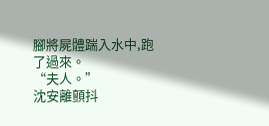腳將屍體踹入水中,跑了過來。
“夫人。”
沈安離顫抖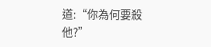道:“你為何要殺他?”